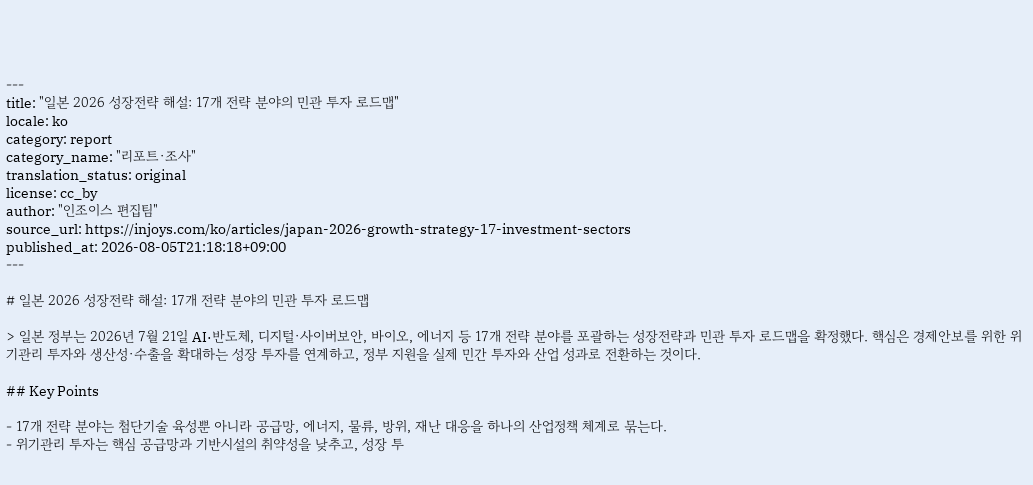---
title: "일본 2026 성장전략 해설: 17개 전략 분야의 민관 투자 로드맵"
locale: ko
category: report
category_name: "리포트·조사"
translation_status: original
license: cc_by
author: "인조이스 편집팀"
source_url: https://injoys.com/ko/articles/japan-2026-growth-strategy-17-investment-sectors
published_at: 2026-08-05T21:18:18+09:00
---

# 일본 2026 성장전략 해설: 17개 전략 분야의 민관 투자 로드맵

> 일본 정부는 2026년 7월 21일 AI·반도체, 디지털·사이버보안, 바이오, 에너지 등 17개 전략 분야를 포괄하는 성장전략과 민관 투자 로드맵을 확정했다. 핵심은 경제안보를 위한 위기관리 투자와 생산성·수출을 확대하는 성장 투자를 연계하고, 정부 지원을 실제 민간 투자와 산업 성과로 전환하는 것이다.

## Key Points

- 17개 전략 분야는 첨단기술 육성뿐 아니라 공급망, 에너지, 물류, 방위, 재난 대응을 하나의 산업정책 체계로 묶는다.
- 위기관리 투자는 핵심 공급망과 기반시설의 취약성을 낮추고, 성장 투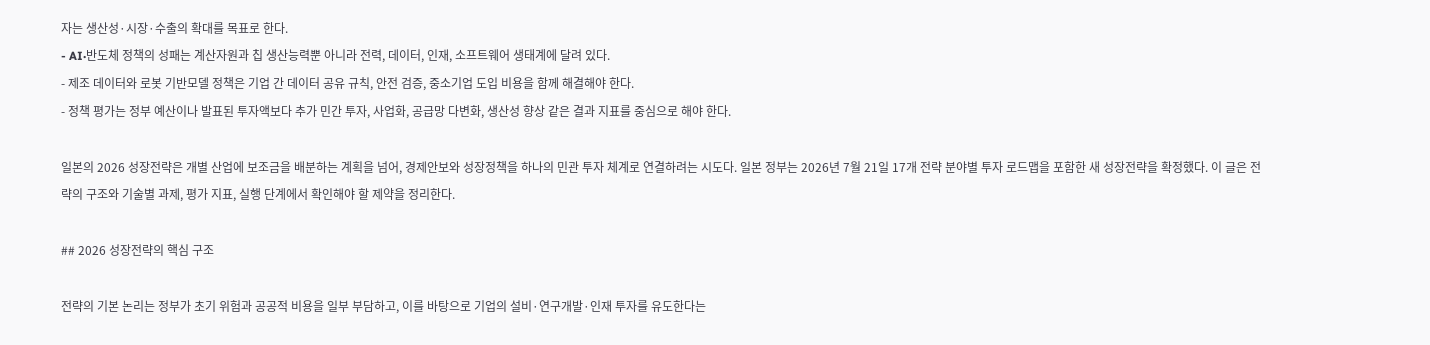자는 생산성·시장·수출의 확대를 목표로 한다.
- AI·반도체 정책의 성패는 계산자원과 칩 생산능력뿐 아니라 전력, 데이터, 인재, 소프트웨어 생태계에 달려 있다.
- 제조 데이터와 로봇 기반모델 정책은 기업 간 데이터 공유 규칙, 안전 검증, 중소기업 도입 비용을 함께 해결해야 한다.
- 정책 평가는 정부 예산이나 발표된 투자액보다 추가 민간 투자, 사업화, 공급망 다변화, 생산성 향상 같은 결과 지표를 중심으로 해야 한다.

일본의 2026 성장전략은 개별 산업에 보조금을 배분하는 계획을 넘어, 경제안보와 성장정책을 하나의 민관 투자 체계로 연결하려는 시도다. 일본 정부는 2026년 7월 21일 17개 전략 분야별 투자 로드맵을 포함한 새 성장전략을 확정했다. 이 글은 전략의 구조와 기술별 과제, 평가 지표, 실행 단계에서 확인해야 할 제약을 정리한다.

## 2026 성장전략의 핵심 구조

전략의 기본 논리는 정부가 초기 위험과 공공적 비용을 일부 부담하고, 이를 바탕으로 기업의 설비·연구개발·인재 투자를 유도한다는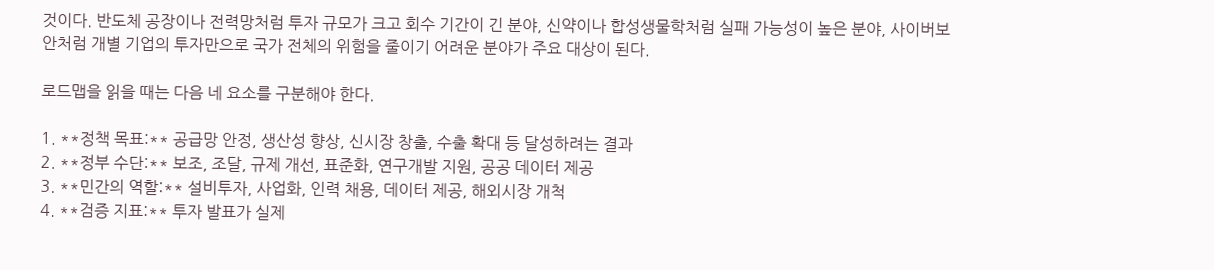것이다. 반도체 공장이나 전력망처럼 투자 규모가 크고 회수 기간이 긴 분야, 신약이나 합성생물학처럼 실패 가능성이 높은 분야, 사이버보안처럼 개별 기업의 투자만으로 국가 전체의 위험을 줄이기 어려운 분야가 주요 대상이 된다.

로드맵을 읽을 때는 다음 네 요소를 구분해야 한다.

1. **정책 목표:** 공급망 안정, 생산성 향상, 신시장 창출, 수출 확대 등 달성하려는 결과
2. **정부 수단:** 보조, 조달, 규제 개선, 표준화, 연구개발 지원, 공공 데이터 제공
3. **민간의 역할:** 설비투자, 사업화, 인력 채용, 데이터 제공, 해외시장 개척
4. **검증 지표:** 투자 발표가 실제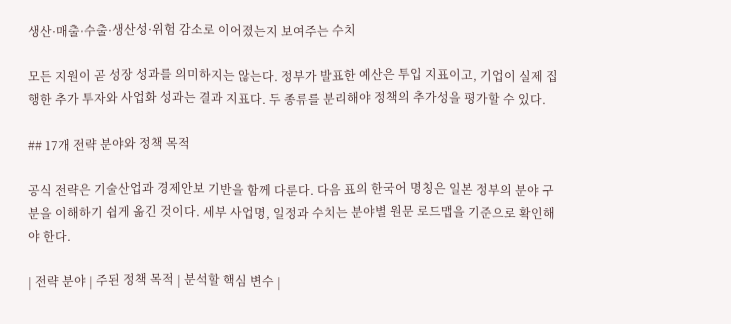생산·매출·수출·생산성·위험 감소로 이어졌는지 보여주는 수치

모든 지원이 곧 성장 성과를 의미하지는 않는다. 정부가 발표한 예산은 투입 지표이고, 기업이 실제 집행한 추가 투자와 사업화 성과는 결과 지표다. 두 종류를 분리해야 정책의 추가성을 평가할 수 있다.

## 17개 전략 분야와 정책 목적

공식 전략은 기술산업과 경제안보 기반을 함께 다룬다. 다음 표의 한국어 명칭은 일본 정부의 분야 구분을 이해하기 쉽게 옮긴 것이다. 세부 사업명, 일정과 수치는 분야별 원문 로드맵을 기준으로 확인해야 한다.

| 전략 분야 | 주된 정책 목적 | 분석할 핵심 변수 |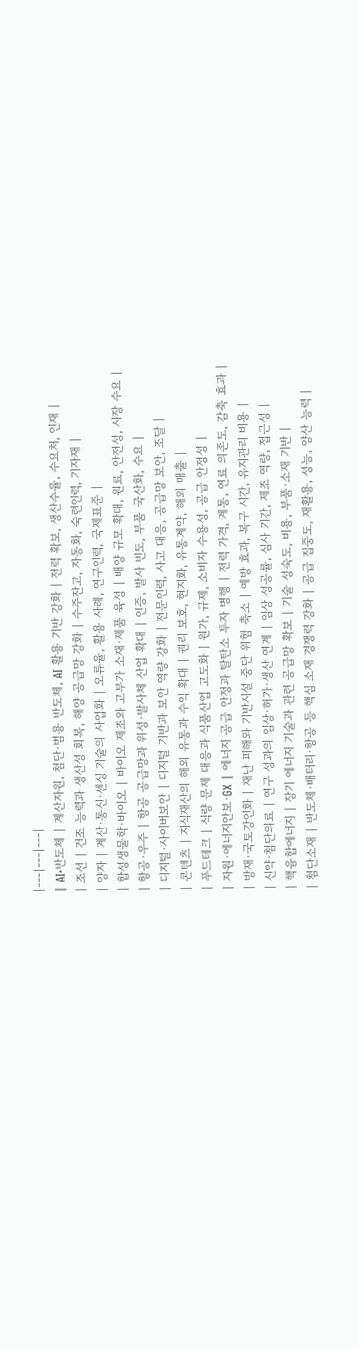|---|---|---|
| AI·반도체 | 계산자원, 첨단·범용 반도체, AI 활용 기반 강화 | 전력 확보, 생산수율, 수요처, 인재 |
| 조선 | 건조 능력과 생산성 회복, 해양 공급망 강화 | 수주잔고, 자동화, 숙련인력, 기자재 |
| 양자 | 계산·통신·센싱 기술의 사업화 | 오류율, 활용 사례, 연구인력, 국제표준 |
| 합성생물학·바이오 | 바이오 제조와 고부가 소재·제품 육성 | 배양 규모 확대, 원료, 안전성, 시장 수요 |
| 항공·우주 | 항공 공급망과 위성·발사체 산업 확대 | 인증, 발사 빈도, 부품 국산화, 수요 |
| 디지털·사이버보안 | 디지털 기반과 보안 역량 강화 | 전문인력, 사고 대응, 공급망 보안, 조달 |
| 콘텐츠 | 지식재산의 해외 유통과 수익 확대 | 권리 보호, 현지화, 유통계약, 해외 매출 |
| 푸드테크 | 식량 문제 대응과 식품산업 고도화 | 원가, 규제, 소비자 수용성, 공급 안정성 |
| 자원·에너지안보·GX | 에너지 공급 안정과 탈탄소 투자 병행 | 전력 가격, 계통, 연료 의존도, 감축 효과 |
| 방재·국토강인화 | 재난 피해와 기반시설 중단 위험 축소 | 예방 효과, 복구 시간, 유지관리 비용 |
| 신약·첨단의료 | 연구 성과의 임상·허가·생산 연계 | 임상 성공률, 심사 기간, 제조 역량, 접근성 |
| 핵융합에너지 | 장기 에너지 기술과 관련 공급망 확보 | 기술 성숙도, 비용, 부품·소재 기반 |
| 첨단소재 | 반도체·배터리·항공 등 핵심 소재 경쟁력 강화 | 공급 집중도, 재활용, 성능, 양산 능력 |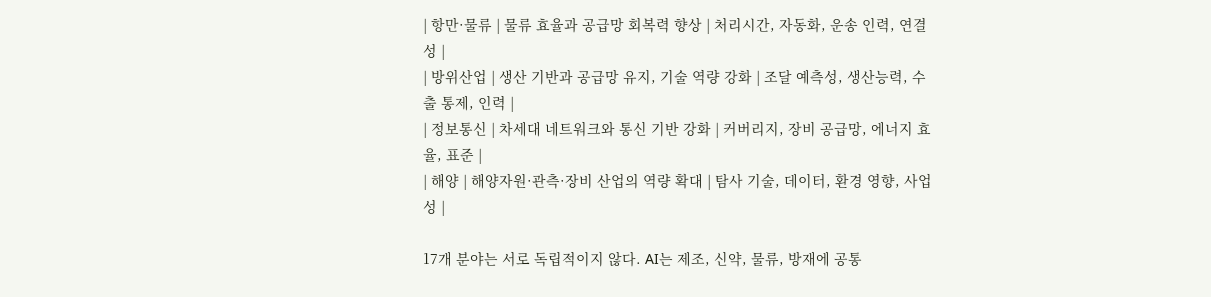| 항만·물류 | 물류 효율과 공급망 회복력 향상 | 처리시간, 자동화, 운송 인력, 연결성 |
| 방위산업 | 생산 기반과 공급망 유지, 기술 역량 강화 | 조달 예측성, 생산능력, 수출 통제, 인력 |
| 정보통신 | 차세대 네트워크와 통신 기반 강화 | 커버리지, 장비 공급망, 에너지 효율, 표준 |
| 해양 | 해양자원·관측·장비 산업의 역량 확대 | 탐사 기술, 데이터, 환경 영향, 사업성 |

17개 분야는 서로 독립적이지 않다. AI는 제조, 신약, 물류, 방재에 공통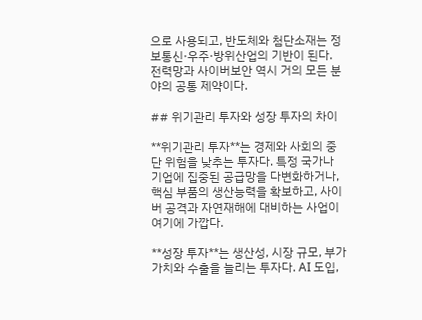으로 사용되고, 반도체와 첨단소재는 정보통신·우주·방위산업의 기반이 된다. 전력망과 사이버보안 역시 거의 모든 분야의 공통 제약이다.

## 위기관리 투자와 성장 투자의 차이

**위기관리 투자**는 경제와 사회의 중단 위험을 낮추는 투자다. 특정 국가나 기업에 집중된 공급망을 다변화하거나, 핵심 부품의 생산능력을 확보하고, 사이버 공격과 자연재해에 대비하는 사업이 여기에 가깝다.

**성장 투자**는 생산성, 시장 규모, 부가가치와 수출을 늘리는 투자다. AI 도입,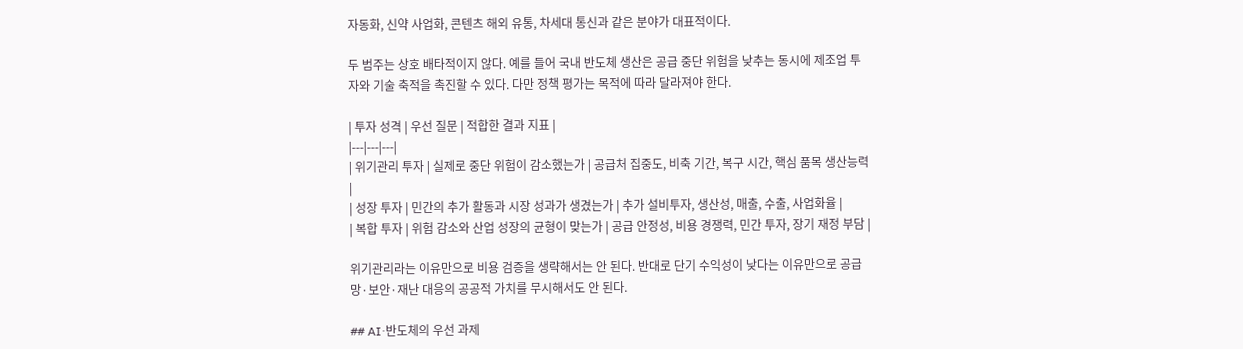자동화, 신약 사업화, 콘텐츠 해외 유통, 차세대 통신과 같은 분야가 대표적이다.

두 범주는 상호 배타적이지 않다. 예를 들어 국내 반도체 생산은 공급 중단 위험을 낮추는 동시에 제조업 투자와 기술 축적을 촉진할 수 있다. 다만 정책 평가는 목적에 따라 달라져야 한다.

| 투자 성격 | 우선 질문 | 적합한 결과 지표 |
|---|---|---|
| 위기관리 투자 | 실제로 중단 위험이 감소했는가 | 공급처 집중도, 비축 기간, 복구 시간, 핵심 품목 생산능력 |
| 성장 투자 | 민간의 추가 활동과 시장 성과가 생겼는가 | 추가 설비투자, 생산성, 매출, 수출, 사업화율 |
| 복합 투자 | 위험 감소와 산업 성장의 균형이 맞는가 | 공급 안정성, 비용 경쟁력, 민간 투자, 장기 재정 부담 |

위기관리라는 이유만으로 비용 검증을 생략해서는 안 된다. 반대로 단기 수익성이 낮다는 이유만으로 공급망·보안·재난 대응의 공공적 가치를 무시해서도 안 된다.

## AI·반도체의 우선 과제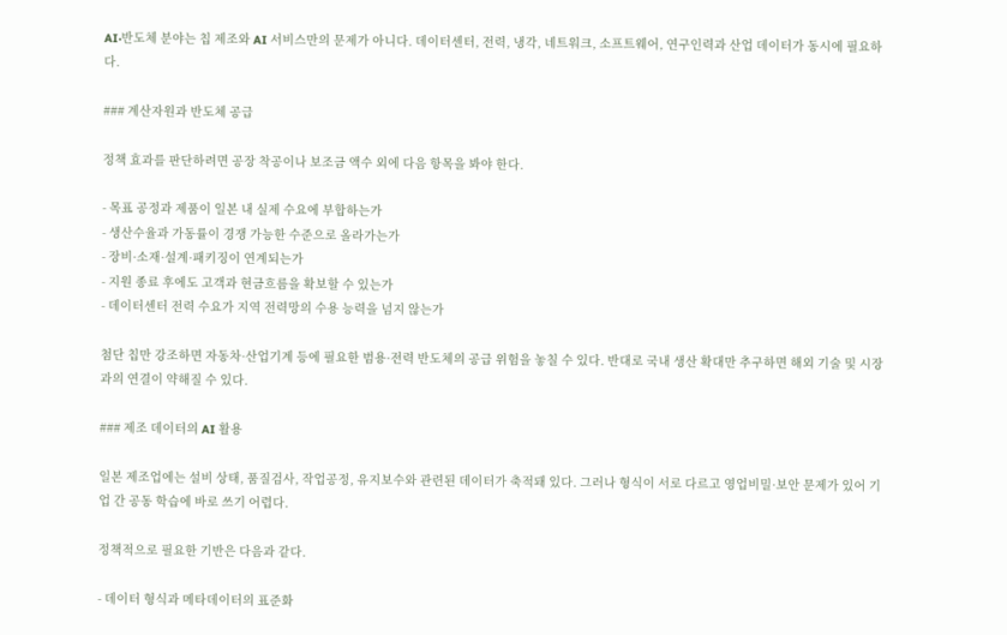AI·반도체 분야는 칩 제조와 AI 서비스만의 문제가 아니다. 데이터센터, 전력, 냉각, 네트워크, 소프트웨어, 연구인력과 산업 데이터가 동시에 필요하다.

### 계산자원과 반도체 공급

정책 효과를 판단하려면 공장 착공이나 보조금 액수 외에 다음 항목을 봐야 한다.

- 목표 공정과 제품이 일본 내 실제 수요에 부합하는가
- 생산수율과 가동률이 경쟁 가능한 수준으로 올라가는가
- 장비·소재·설계·패키징이 연계되는가
- 지원 종료 후에도 고객과 현금흐름을 확보할 수 있는가
- 데이터센터 전력 수요가 지역 전력망의 수용 능력을 넘지 않는가

첨단 칩만 강조하면 자동차·산업기계 등에 필요한 범용·전력 반도체의 공급 위험을 놓칠 수 있다. 반대로 국내 생산 확대만 추구하면 해외 기술 및 시장과의 연결이 약해질 수 있다.

### 제조 데이터의 AI 활용

일본 제조업에는 설비 상태, 품질검사, 작업공정, 유지보수와 관련된 데이터가 축적돼 있다. 그러나 형식이 서로 다르고 영업비밀·보안 문제가 있어 기업 간 공동 학습에 바로 쓰기 어렵다.

정책적으로 필요한 기반은 다음과 같다.

- 데이터 형식과 메타데이터의 표준화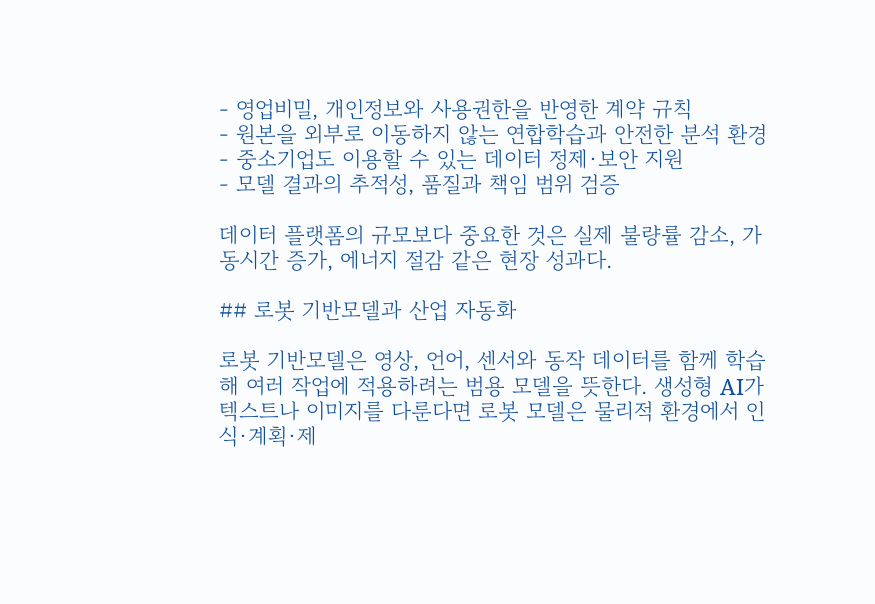- 영업비밀, 개인정보와 사용권한을 반영한 계약 규칙
- 원본을 외부로 이동하지 않는 연합학습과 안전한 분석 환경
- 중소기업도 이용할 수 있는 데이터 정제·보안 지원
- 모델 결과의 추적성, 품질과 책임 범위 검증

데이터 플랫폼의 규모보다 중요한 것은 실제 불량률 감소, 가동시간 증가, 에너지 절감 같은 현장 성과다.

## 로봇 기반모델과 산업 자동화

로봇 기반모델은 영상, 언어, 센서와 동작 데이터를 함께 학습해 여러 작업에 적용하려는 범용 모델을 뜻한다. 생성형 AI가 텍스트나 이미지를 다룬다면 로봇 모델은 물리적 환경에서 인식·계획·제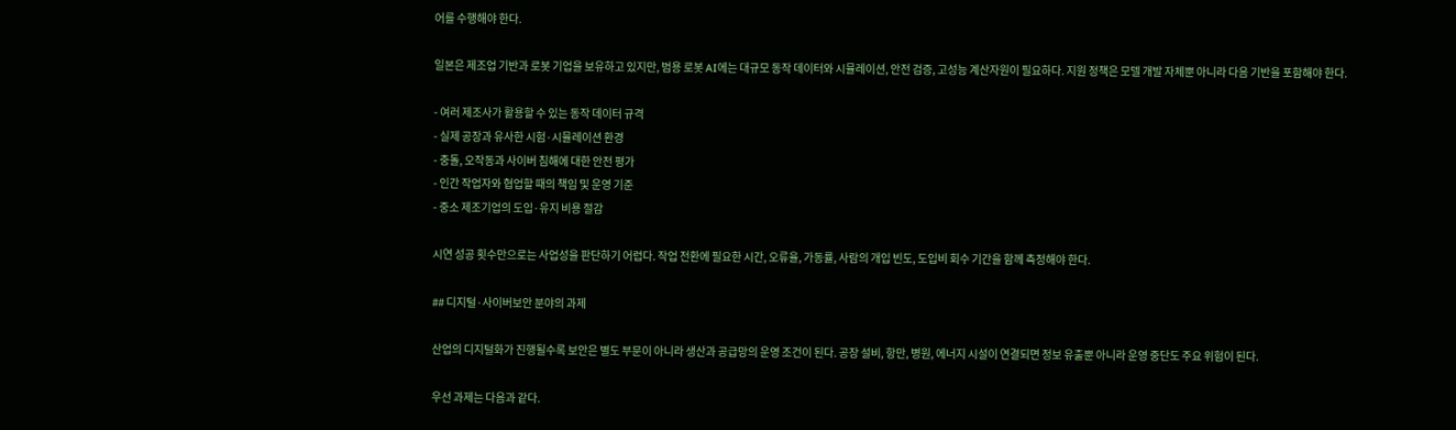어를 수행해야 한다.

일본은 제조업 기반과 로봇 기업을 보유하고 있지만, 범용 로봇 AI에는 대규모 동작 데이터와 시뮬레이션, 안전 검증, 고성능 계산자원이 필요하다. 지원 정책은 모델 개발 자체뿐 아니라 다음 기반을 포함해야 한다.

- 여러 제조사가 활용할 수 있는 동작 데이터 규격
- 실제 공장과 유사한 시험·시뮬레이션 환경
- 충돌, 오작동과 사이버 침해에 대한 안전 평가
- 인간 작업자와 협업할 때의 책임 및 운영 기준
- 중소 제조기업의 도입·유지 비용 절감

시연 성공 횟수만으로는 사업성을 판단하기 어렵다. 작업 전환에 필요한 시간, 오류율, 가동률, 사람의 개입 빈도, 도입비 회수 기간을 함께 측정해야 한다.

## 디지털·사이버보안 분야의 과제

산업의 디지털화가 진행될수록 보안은 별도 부문이 아니라 생산과 공급망의 운영 조건이 된다. 공장 설비, 항만, 병원, 에너지 시설이 연결되면 정보 유출뿐 아니라 운영 중단도 주요 위험이 된다.

우선 과제는 다음과 같다.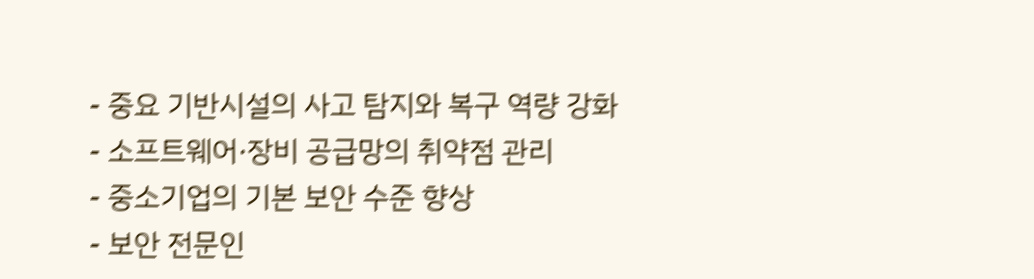- 중요 기반시설의 사고 탐지와 복구 역량 강화
- 소프트웨어·장비 공급망의 취약점 관리
- 중소기업의 기본 보안 수준 향상
- 보안 전문인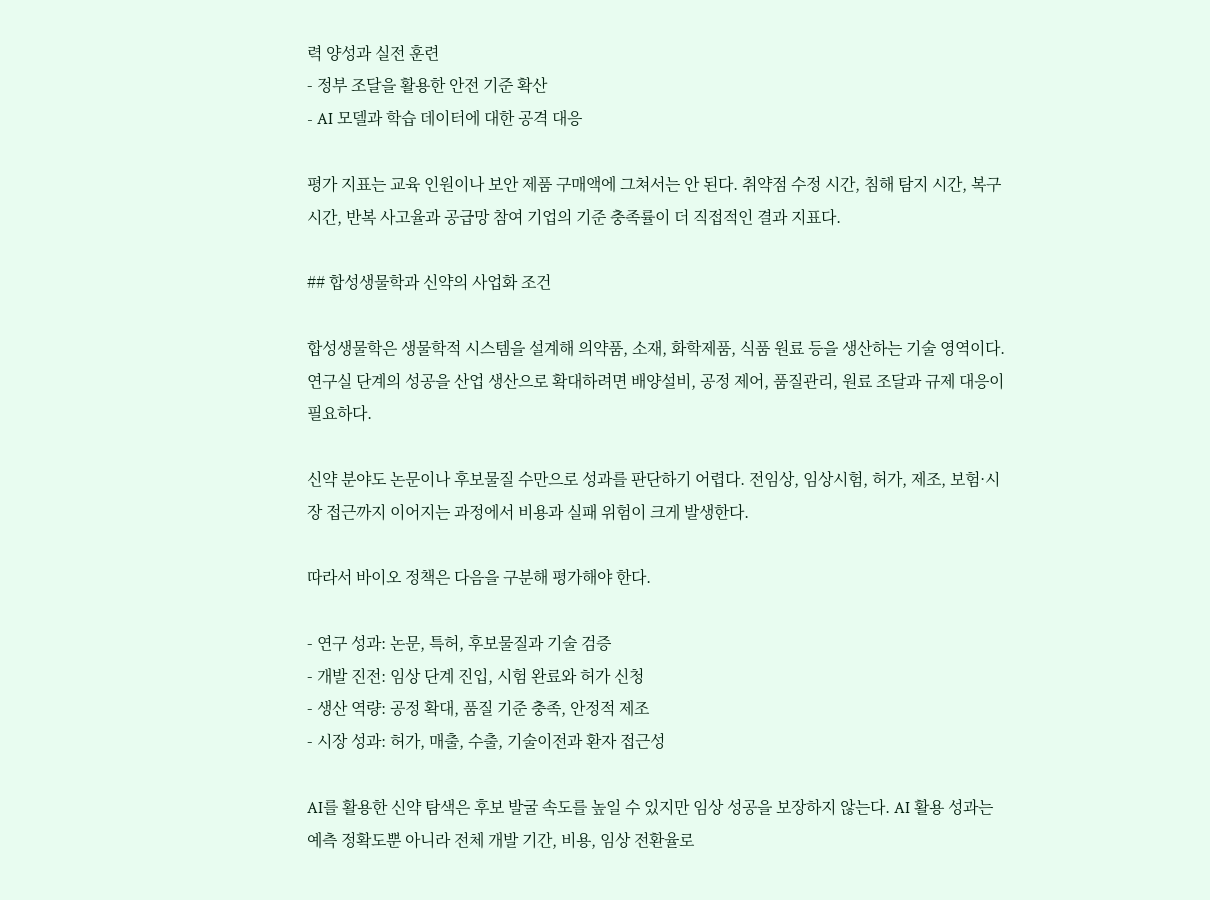력 양성과 실전 훈련
- 정부 조달을 활용한 안전 기준 확산
- AI 모델과 학습 데이터에 대한 공격 대응

평가 지표는 교육 인원이나 보안 제품 구매액에 그쳐서는 안 된다. 취약점 수정 시간, 침해 탐지 시간, 복구 시간, 반복 사고율과 공급망 참여 기업의 기준 충족률이 더 직접적인 결과 지표다.

## 합성생물학과 신약의 사업화 조건

합성생물학은 생물학적 시스템을 설계해 의약품, 소재, 화학제품, 식품 원료 등을 생산하는 기술 영역이다. 연구실 단계의 성공을 산업 생산으로 확대하려면 배양설비, 공정 제어, 품질관리, 원료 조달과 규제 대응이 필요하다.

신약 분야도 논문이나 후보물질 수만으로 성과를 판단하기 어렵다. 전임상, 임상시험, 허가, 제조, 보험·시장 접근까지 이어지는 과정에서 비용과 실패 위험이 크게 발생한다.

따라서 바이오 정책은 다음을 구분해 평가해야 한다.

- 연구 성과: 논문, 특허, 후보물질과 기술 검증
- 개발 진전: 임상 단계 진입, 시험 완료와 허가 신청
- 생산 역량: 공정 확대, 품질 기준 충족, 안정적 제조
- 시장 성과: 허가, 매출, 수출, 기술이전과 환자 접근성

AI를 활용한 신약 탐색은 후보 발굴 속도를 높일 수 있지만 임상 성공을 보장하지 않는다. AI 활용 성과는 예측 정확도뿐 아니라 전체 개발 기간, 비용, 임상 전환율로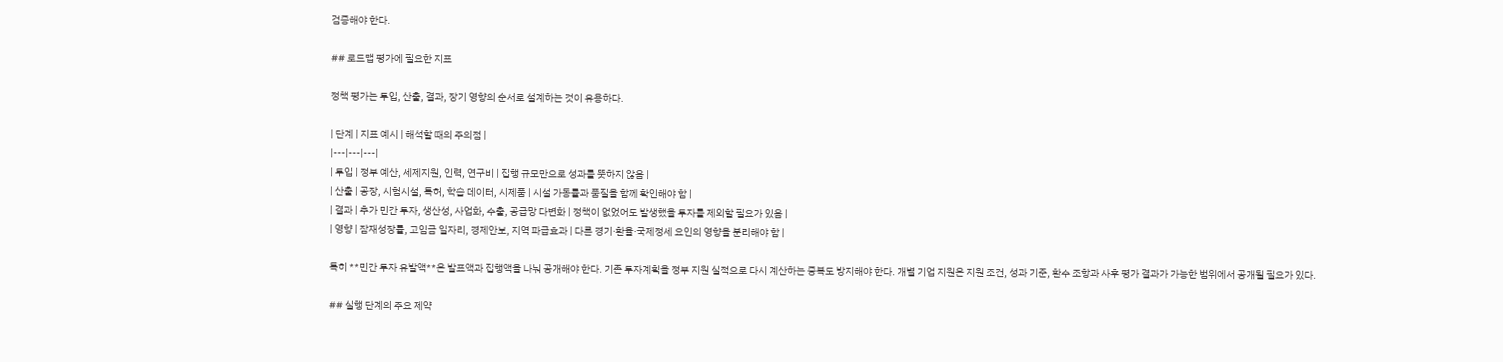검증해야 한다.

## 로드맵 평가에 필요한 지표

정책 평가는 투입, 산출, 결과, 장기 영향의 순서로 설계하는 것이 유용하다.

| 단계 | 지표 예시 | 해석할 때의 주의점 |
|---|---|---|
| 투입 | 정부 예산, 세제지원, 인력, 연구비 | 집행 규모만으로 성과를 뜻하지 않음 |
| 산출 | 공장, 시험시설, 특허, 학습 데이터, 시제품 | 시설 가동률과 품질을 함께 확인해야 함 |
| 결과 | 추가 민간 투자, 생산성, 사업화, 수출, 공급망 다변화 | 정책이 없었어도 발생했을 투자를 제외할 필요가 있음 |
| 영향 | 잠재성장률, 고임금 일자리, 경제안보, 지역 파급효과 | 다른 경기·환율·국제정세 요인의 영향을 분리해야 함 |

특히 **민간 투자 유발액**은 발표액과 집행액을 나눠 공개해야 한다. 기존 투자계획을 정부 지원 실적으로 다시 계산하는 중복도 방지해야 한다. 개별 기업 지원은 지원 조건, 성과 기준, 환수 조항과 사후 평가 결과가 가능한 범위에서 공개될 필요가 있다.

## 실행 단계의 주요 제약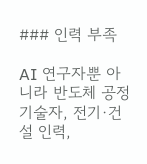### 인력 부족

AI 연구자뿐 아니라 반도체 공정 기술자, 전기·건설 인력,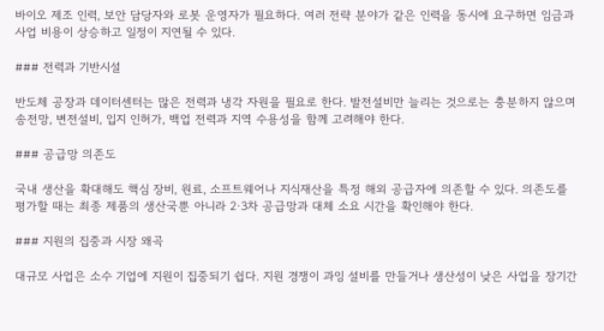바이오 제조 인력, 보안 담당자와 로봇 운영자가 필요하다. 여러 전략 분야가 같은 인력을 동시에 요구하면 임금과 사업 비용이 상승하고 일정이 지연될 수 있다.

### 전력과 기반시설

반도체 공장과 데이터센터는 많은 전력과 냉각 자원을 필요로 한다. 발전설비만 늘리는 것으로는 충분하지 않으며 송전망, 변전설비, 입지 인허가, 백업 전력과 지역 수용성을 함께 고려해야 한다.

### 공급망 의존도

국내 생산을 확대해도 핵심 장비, 원료, 소프트웨어나 지식재산을 특정 해외 공급자에 의존할 수 있다. 의존도를 평가할 때는 최종 제품의 생산국뿐 아니라 2·3차 공급망과 대체 소요 시간을 확인해야 한다.

### 지원의 집중과 시장 왜곡

대규모 사업은 소수 기업에 지원이 집중되기 쉽다. 지원 경쟁이 과잉 설비를 만들거나 생산성이 낮은 사업을 장기간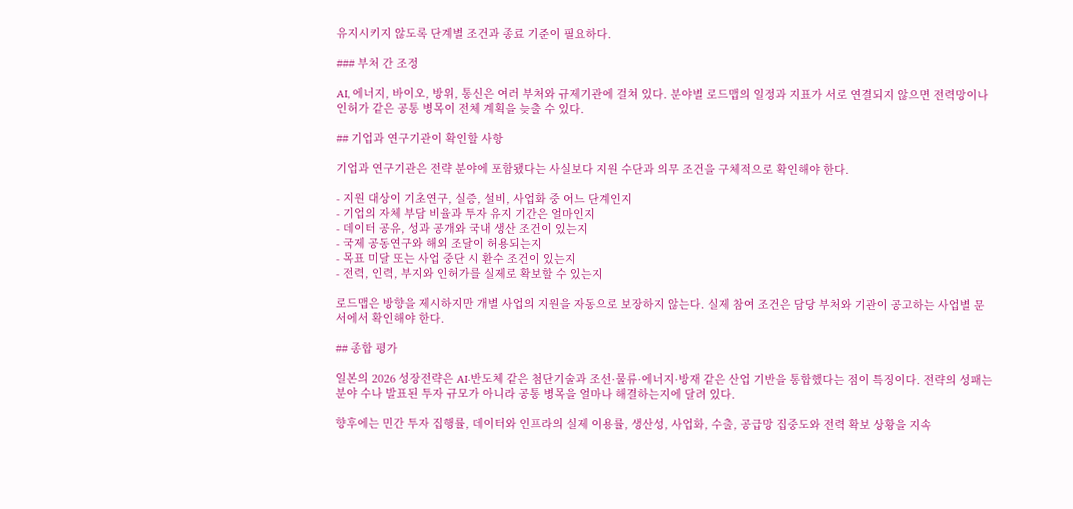유지시키지 않도록 단계별 조건과 종료 기준이 필요하다.

### 부처 간 조정

AI, 에너지, 바이오, 방위, 통신은 여러 부처와 규제기관에 걸쳐 있다. 분야별 로드맵의 일정과 지표가 서로 연결되지 않으면 전력망이나 인허가 같은 공통 병목이 전체 계획을 늦출 수 있다.

## 기업과 연구기관이 확인할 사항

기업과 연구기관은 전략 분야에 포함됐다는 사실보다 지원 수단과 의무 조건을 구체적으로 확인해야 한다.

- 지원 대상이 기초연구, 실증, 설비, 사업화 중 어느 단계인지
- 기업의 자체 부담 비율과 투자 유지 기간은 얼마인지
- 데이터 공유, 성과 공개와 국내 생산 조건이 있는지
- 국제 공동연구와 해외 조달이 허용되는지
- 목표 미달 또는 사업 중단 시 환수 조건이 있는지
- 전력, 인력, 부지와 인허가를 실제로 확보할 수 있는지

로드맵은 방향을 제시하지만 개별 사업의 지원을 자동으로 보장하지 않는다. 실제 참여 조건은 담당 부처와 기관이 공고하는 사업별 문서에서 확인해야 한다.

## 종합 평가

일본의 2026 성장전략은 AI·반도체 같은 첨단기술과 조선·물류·에너지·방재 같은 산업 기반을 통합했다는 점이 특징이다. 전략의 성패는 분야 수나 발표된 투자 규모가 아니라 공통 병목을 얼마나 해결하는지에 달려 있다.

향후에는 민간 투자 집행률, 데이터와 인프라의 실제 이용률, 생산성, 사업화, 수출, 공급망 집중도와 전력 확보 상황을 지속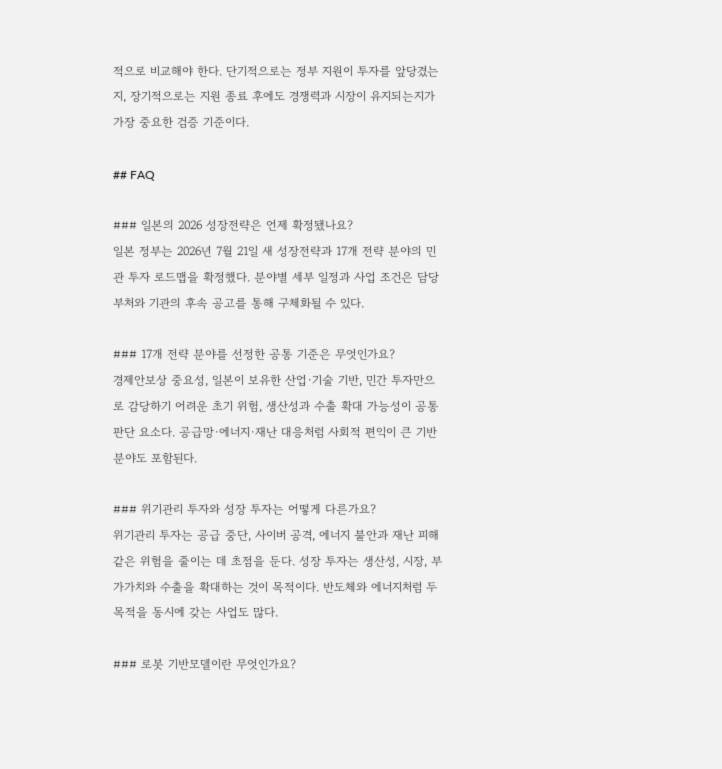적으로 비교해야 한다. 단기적으로는 정부 지원이 투자를 앞당겼는지, 장기적으로는 지원 종료 후에도 경쟁력과 시장이 유지되는지가 가장 중요한 검증 기준이다.

## FAQ

### 일본의 2026 성장전략은 언제 확정됐나요?
일본 정부는 2026년 7월 21일 새 성장전략과 17개 전략 분야의 민관 투자 로드맵을 확정했다. 분야별 세부 일정과 사업 조건은 담당 부처와 기관의 후속 공고를 통해 구체화될 수 있다.

### 17개 전략 분야를 선정한 공통 기준은 무엇인가요?
경제안보상 중요성, 일본이 보유한 산업·기술 기반, 민간 투자만으로 감당하기 어려운 초기 위험, 생산성과 수출 확대 가능성이 공통 판단 요소다. 공급망·에너지·재난 대응처럼 사회적 편익이 큰 기반 분야도 포함된다.

### 위기관리 투자와 성장 투자는 어떻게 다른가요?
위기관리 투자는 공급 중단, 사이버 공격, 에너지 불안과 재난 피해 같은 위험을 줄이는 데 초점을 둔다. 성장 투자는 생산성, 시장, 부가가치와 수출을 확대하는 것이 목적이다. 반도체와 에너지처럼 두 목적을 동시에 갖는 사업도 많다.

### 로봇 기반모델이란 무엇인가요?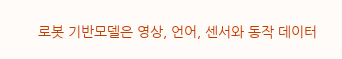로봇 기반모델은 영상, 언어, 센서와 동작 데이터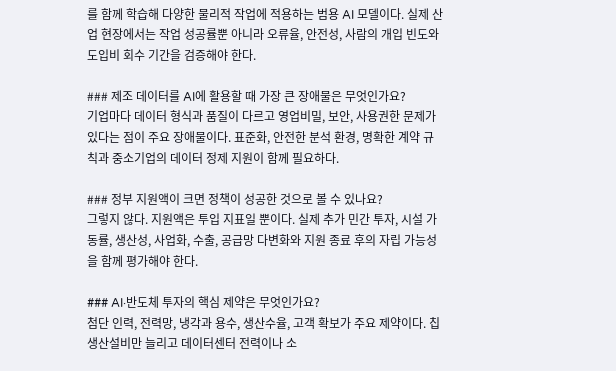를 함께 학습해 다양한 물리적 작업에 적용하는 범용 AI 모델이다. 실제 산업 현장에서는 작업 성공률뿐 아니라 오류율, 안전성, 사람의 개입 빈도와 도입비 회수 기간을 검증해야 한다.

### 제조 데이터를 AI에 활용할 때 가장 큰 장애물은 무엇인가요?
기업마다 데이터 형식과 품질이 다르고 영업비밀, 보안, 사용권한 문제가 있다는 점이 주요 장애물이다. 표준화, 안전한 분석 환경, 명확한 계약 규칙과 중소기업의 데이터 정제 지원이 함께 필요하다.

### 정부 지원액이 크면 정책이 성공한 것으로 볼 수 있나요?
그렇지 않다. 지원액은 투입 지표일 뿐이다. 실제 추가 민간 투자, 시설 가동률, 생산성, 사업화, 수출, 공급망 다변화와 지원 종료 후의 자립 가능성을 함께 평가해야 한다.

### AI·반도체 투자의 핵심 제약은 무엇인가요?
첨단 인력, 전력망, 냉각과 용수, 생산수율, 고객 확보가 주요 제약이다. 칩 생산설비만 늘리고 데이터센터 전력이나 소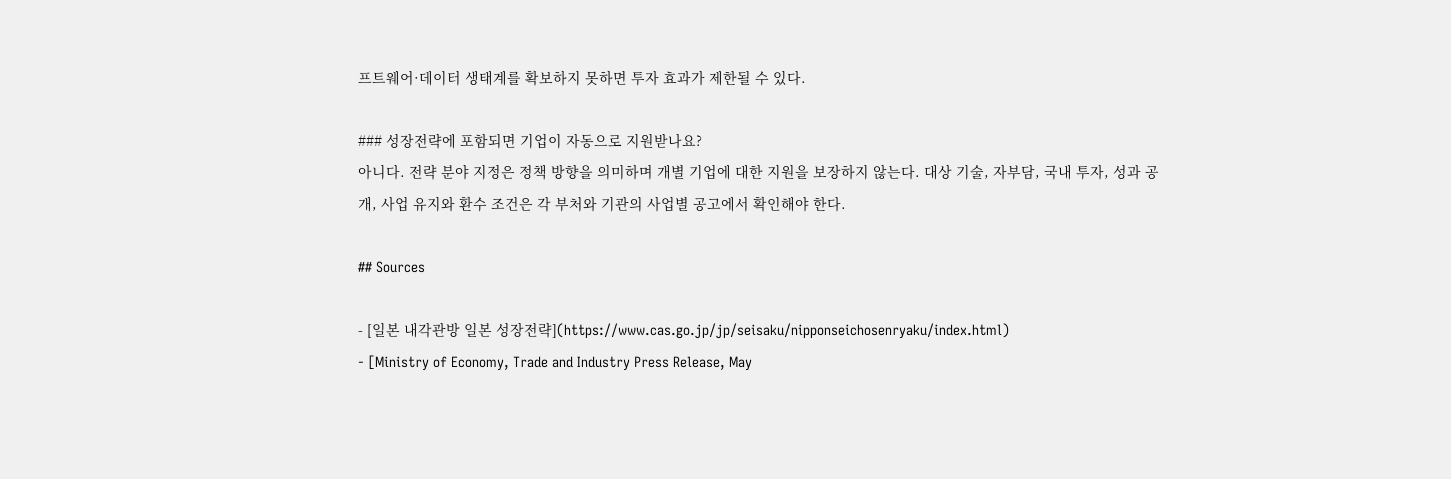프트웨어·데이터 생태계를 확보하지 못하면 투자 효과가 제한될 수 있다.

### 성장전략에 포함되면 기업이 자동으로 지원받나요?
아니다. 전략 분야 지정은 정책 방향을 의미하며 개별 기업에 대한 지원을 보장하지 않는다. 대상 기술, 자부담, 국내 투자, 성과 공개, 사업 유지와 환수 조건은 각 부처와 기관의 사업별 공고에서 확인해야 한다.

## Sources

- [일본 내각관방 일본 성장전략](https://www.cas.go.jp/jp/seisaku/nipponseichosenryaku/index.html)
- [Ministry of Economy, Trade and Industry Press Release, May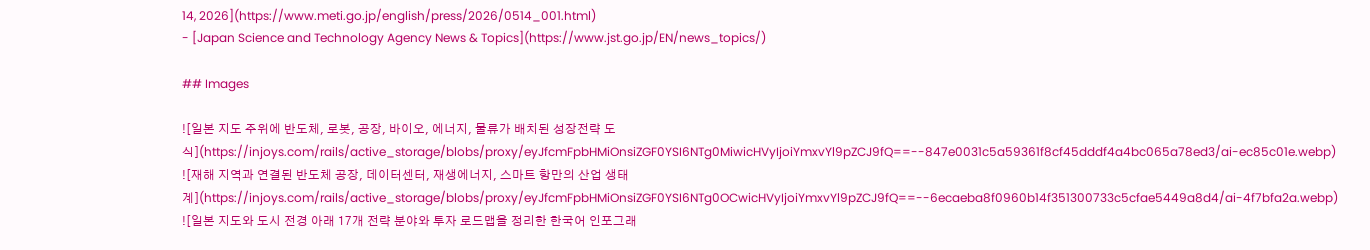14, 2026](https://www.meti.go.jp/english/press/2026/0514_001.html)
- [Japan Science and Technology Agency News & Topics](https://www.jst.go.jp/EN/news_topics/)

## Images

![일본 지도 주위에 반도체, 로봇, 공장, 바이오, 에너지, 물류가 배치된 성장전략 도식](https://injoys.com/rails/active_storage/blobs/proxy/eyJfcmFpbHMiOnsiZGF0YSI6NTg0MiwicHVyIjoiYmxvYl9pZCJ9fQ==--847e0031c5a59361f8cf45dddf4a4bc065a78ed3/ai-ec85c01e.webp)
![재해 지역과 연결된 반도체 공장, 데이터센터, 재생에너지, 스마트 항만의 산업 생태계](https://injoys.com/rails/active_storage/blobs/proxy/eyJfcmFpbHMiOnsiZGF0YSI6NTg0OCwicHVyIjoiYmxvYl9pZCJ9fQ==--6ecaeba8f0960b14f351300733c5cfae5449a8d4/ai-4f7bfa2a.webp)
![일본 지도와 도시 전경 아래 17개 전략 분야와 투자 로드맵을 정리한 한국어 인포그래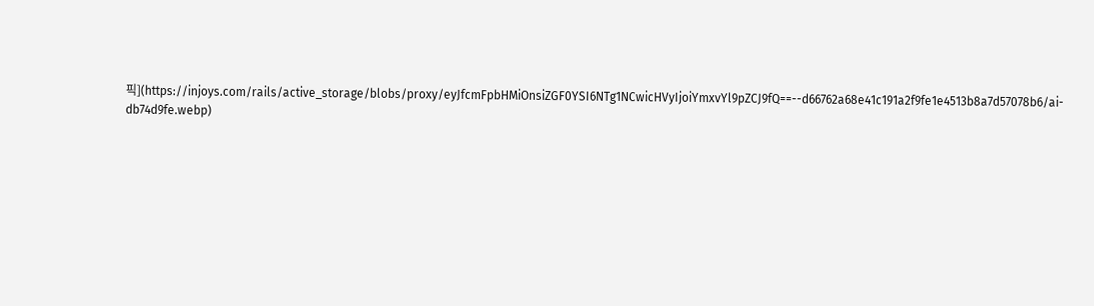픽](https://injoys.com/rails/active_storage/blobs/proxy/eyJfcmFpbHMiOnsiZGF0YSI6NTg1NCwicHVyIjoiYmxvYl9pZCJ9fQ==--d66762a68e41c191a2f9fe1e4513b8a7d57078b6/ai-db74d9fe.webp)